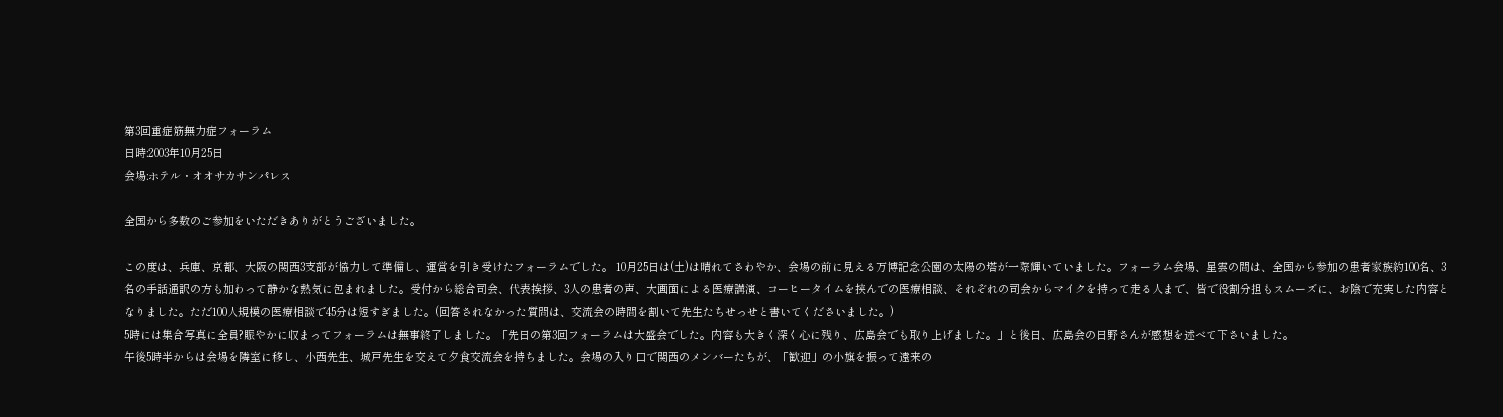第3回重症筋無力症フォーラム
日時:2003年10月25日
会場:ホテル・オオサカサンパレス

全国から多数のご参加をいただきありがとうございました。

この度は、兵庫、京都、大阪の関西3支部が協力して準備し、運営を引き受けたフォーラムでした。 10月25日は(土)は晴れてさわやか、会場の前に見える万博記念公園の太陽の塔が一際輝いていました。フォーラム会場、星雲の間は、全国から参加の患者家族約100名、3名の手話通訳の方も加わって静かな熱気に包まれました。受付から総合司会、代表挨拶、3人の患者の声、大画面による医療講演、コーヒータイムを挟んでの医療相談、それぞれの司会からマイクを持って走る人まで、皆で役割分担もスムーズに、お陰で充実した内容となりました。ただ100人規模の医療相談で45分は短すぎました。(回答されなかった質問は、交流会の時間を割いて先生たちせっせと書いてくださいました。)
5時には集合写真に全員?賑やかに収まってフォーラムは無事終了しました。「先日の第3回フォーラムは大盛会でした。内容も大きく深く心に残り、広島会でも取り上げました。」と後日、広島会の日野さんが感想を述べて下さいました。
午後5時半からは会場を隣室に移し、小西先生、城戸先生を交えて夕食交流会を持ちました。会場の入り口で関西のメンバーたちが、「歓迎」の小旗を振って遠来の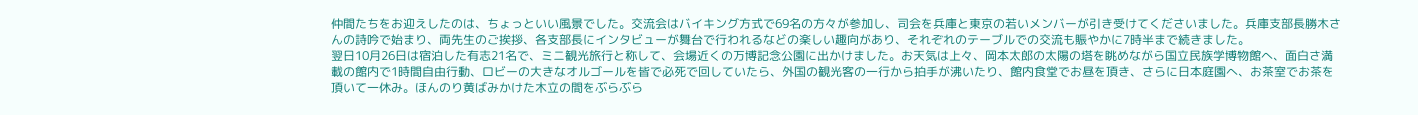仲間たちをお迎えしたのは、ちょっといい風景でした。交流会はバイキング方式で69名の方々が参加し、司会を兵庫と東京の若いメンバーが引き受けてくださいました。兵庫支部長勝木さんの詩吟で始まり、両先生のご挨拶、各支部長にインタビューが舞台で行われるなどの楽しい趣向があり、それぞれのテーブルでの交流も賑やかに7時半まで続きました。
翌日10月26日は宿泊した有志21名で、ミニ観光旅行と称して、会場近くの万博記念公園に出かけました。お天気は上々、岡本太郎の太陽の塔を眺めながら国立民族学博物館へ、面白さ満載の館内で1時間自由行動、ロビーの大きなオルゴールを皆で必死で回していたら、外国の観光客の一行から拍手が沸いたり、館内食堂でお昼を頂き、さらに日本庭園へ、お茶室でお茶を頂いて一休み。ほんのり黄ばみかけた木立の間をぶらぶら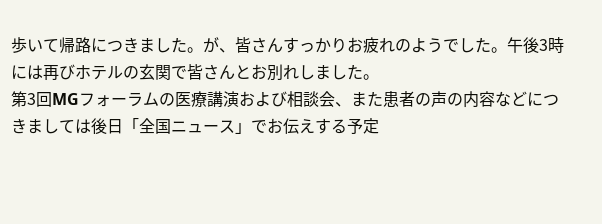歩いて帰路につきました。が、皆さんすっかりお疲れのようでした。午後3時には再びホテルの玄関で皆さんとお別れしました。
第3回MGフォーラムの医療講演および相談会、また患者の声の内容などにつきましては後日「全国ニュース」でお伝えする予定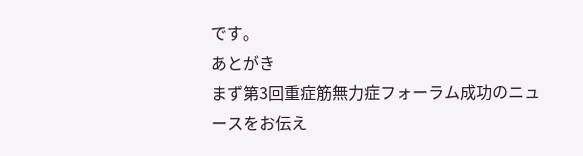です。
あとがき
まず第3回重症筋無力症フォーラム成功のニュースをお伝え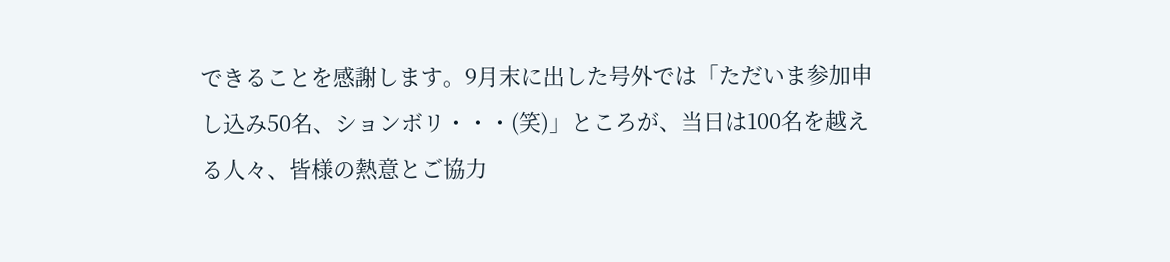できることを感謝します。9月末に出した号外では「ただいま参加申し込み50名、ションボリ・・・(笑)」ところが、当日は100名を越える人々、皆様の熱意とご協力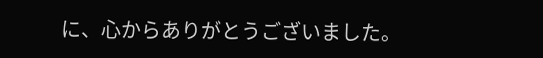に、心からありがとうございました。